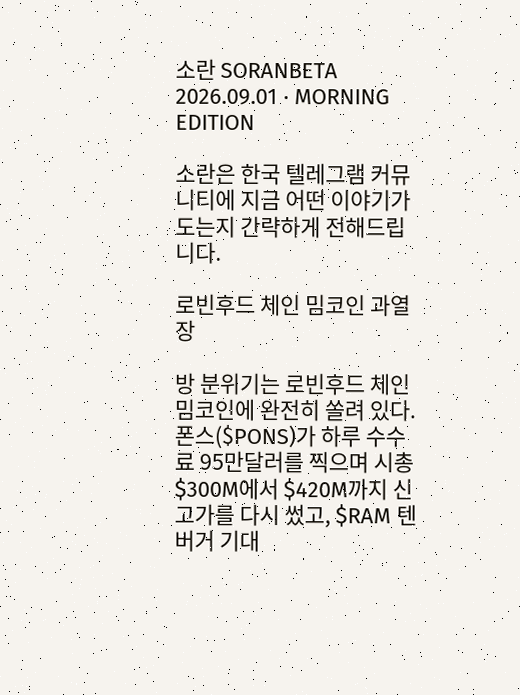소란 SORANBETA
2026.09.01 · MORNING EDITION

소란은 한국 텔레그램 커뮤니티에 지금 어떤 이야기가 도는지 간략하게 전해드립니다.

로빈후드 체인 밈코인 과열장

방 분위기는 로빈후드 체인 밈코인에 완전히 쏠려 있다. 폰스($PONS)가 하루 수수료 95만달러를 찍으며 시총 $300M에서 $420M까지 신고가를 다시 썼고, $RAM 텐버거 기대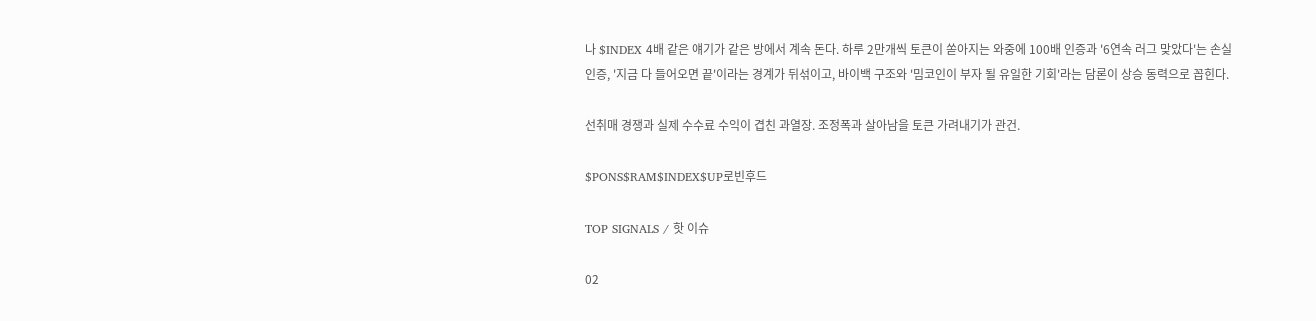나 $INDEX 4배 같은 얘기가 같은 방에서 계속 돈다. 하루 2만개씩 토큰이 쏟아지는 와중에 100배 인증과 '6연속 러그 맞았다'는 손실 인증, '지금 다 들어오면 끝'이라는 경계가 뒤섞이고, 바이백 구조와 '밈코인이 부자 될 유일한 기회'라는 담론이 상승 동력으로 꼽힌다.

선취매 경쟁과 실제 수수료 수익이 겹친 과열장. 조정폭과 살아남을 토큰 가려내기가 관건.

$PONS$RAM$INDEX$UP로빈후드

TOP SIGNALS / 핫 이슈

02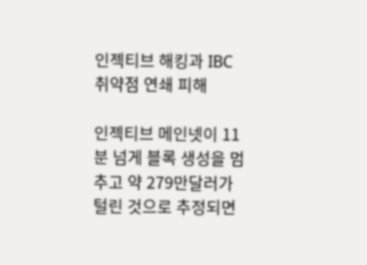인젝티브 해킹과 IBC 취약점 연쇄 피해

인젝티브 메인넷이 11분 넘게 블록 생성을 멈추고 약 279만달러가 털린 것으로 추정되면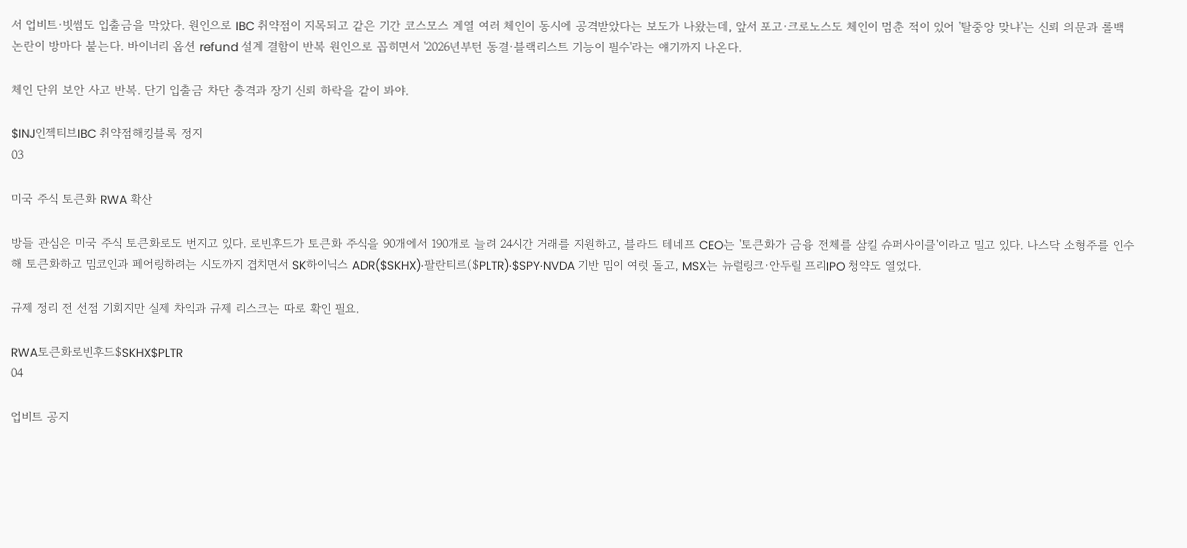서 업비트·빗썸도 입출금을 막았다. 원인으로 IBC 취약점이 지목되고 같은 기간 코스모스 계열 여러 체인이 동시에 공격받았다는 보도가 나왔는데, 앞서 포고·크로노스도 체인이 멈춘 적이 있어 '탈중앙 맞냐'는 신뢰 의문과 롤백 논란이 방마다 붙는다. 바이너리 옵션 refund 설계 결함이 반복 원인으로 꼽히면서 '2026년부턴 동결·블랙리스트 기능이 필수'라는 얘기까지 나온다.

체인 단위 보안 사고 반복. 단기 입출금 차단 충격과 장기 신뢰 하락을 같이 봐야.

$INJ인젝티브IBC 취약점해킹블록 정지
03

미국 주식 토큰화 RWA 확산

방들 관심은 미국 주식 토큰화로도 번지고 있다. 로빈후드가 토큰화 주식을 90개에서 190개로 늘려 24시간 거래를 지원하고, 블라드 테네프 CEO는 '토큰화가 금융 전체를 삼킬 슈퍼사이클'이라고 밀고 있다. 나스닥 소형주를 인수해 토큰화하고 밈코인과 페어링하려는 시도까지 겹치면서 SK하이닉스 ADR($SKHX)·팔란티르($PLTR)·$SPY·NVDA 기반 밈이 여럿 돌고, MSX는 뉴럴링크·안두릴 프리IPO 청약도 열었다.

규제 정리 전 선점 기회지만 실제 차익과 규제 리스크는 따로 확인 필요.

RWA토큰화로빈후드$SKHX$PLTR
04

업비트 공지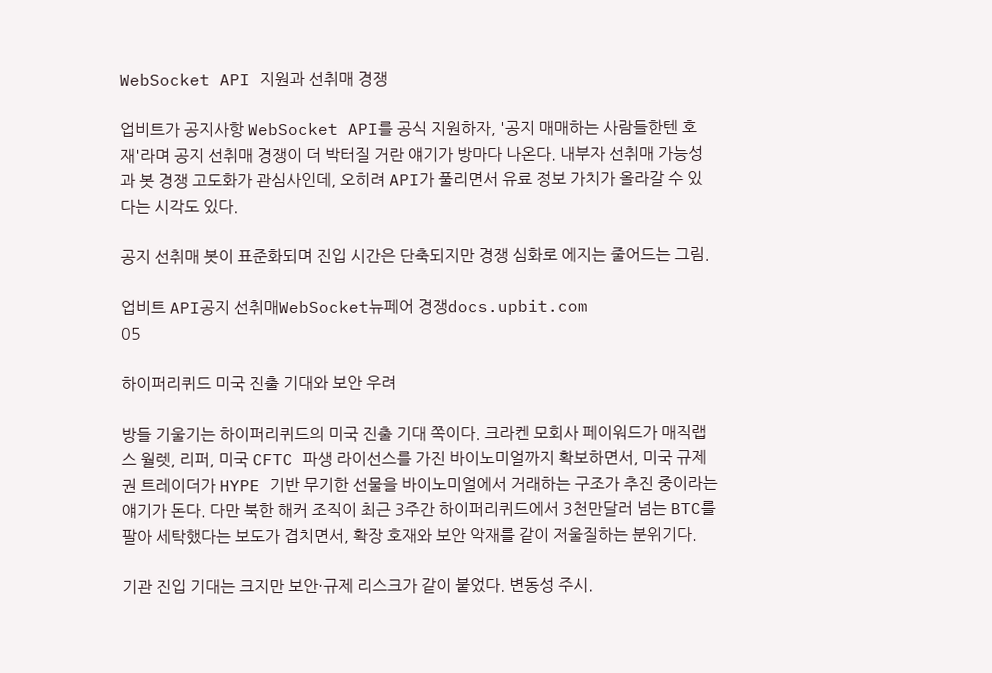WebSocket API 지원과 선취매 경쟁

업비트가 공지사항 WebSocket API를 공식 지원하자, '공지 매매하는 사람들한텐 호재'라며 공지 선취매 경쟁이 더 박터질 거란 얘기가 방마다 나온다. 내부자 선취매 가능성과 봇 경쟁 고도화가 관심사인데, 오히려 API가 풀리면서 유료 정보 가치가 올라갈 수 있다는 시각도 있다.

공지 선취매 봇이 표준화되며 진입 시간은 단축되지만 경쟁 심화로 에지는 줄어드는 그림.

업비트 API공지 선취매WebSocket뉴페어 경쟁docs.upbit.com
05

하이퍼리퀴드 미국 진출 기대와 보안 우려

방들 기울기는 하이퍼리퀴드의 미국 진출 기대 쪽이다. 크라켄 모회사 페이워드가 매직랩스 월렛, 리퍼, 미국 CFTC 파생 라이선스를 가진 바이노미얼까지 확보하면서, 미국 규제권 트레이더가 HYPE 기반 무기한 선물을 바이노미얼에서 거래하는 구조가 추진 중이라는 얘기가 돈다. 다만 북한 해커 조직이 최근 3주간 하이퍼리퀴드에서 3천만달러 넘는 BTC를 팔아 세탁했다는 보도가 겹치면서, 확장 호재와 보안 악재를 같이 저울질하는 분위기다.

기관 진입 기대는 크지만 보안·규제 리스크가 같이 붙었다. 변동성 주시.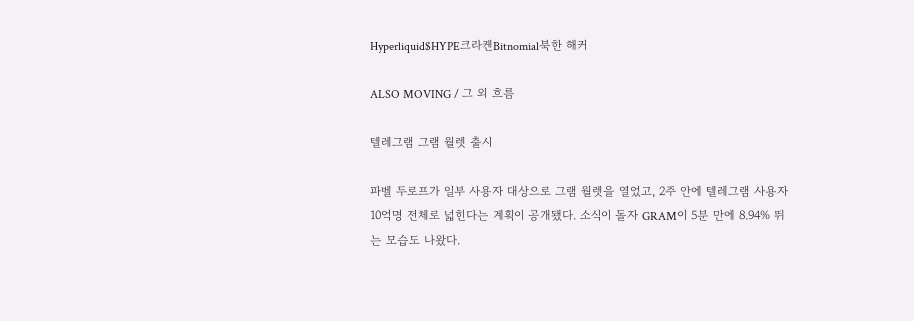Hyperliquid$HYPE크라켄Bitnomial북한 해커

ALSO MOVING / 그 외 흐름

텔레그램 그램 월렛 출시

파벨 두로프가 일부 사용자 대상으로 그램 월렛을 열었고, 2주 안에 텔레그램 사용자 10억명 전체로 넓힌다는 계획이 공개됐다. 소식이 돌자 GRAM이 5분 만에 8.94% 뛰는 모습도 나왔다.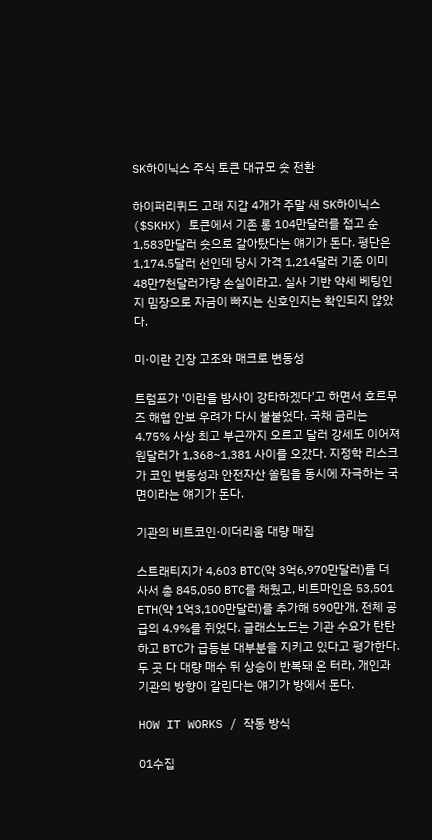SK하이닉스 주식 토큰 대규모 숏 전환

하이퍼리퀴드 고래 지갑 4개가 주말 새 SK하이닉스($SKHX) 토큰에서 기존 롱 104만달러를 접고 순 1,583만달러 숏으로 갈아탔다는 얘기가 돈다. 평단은 1,174.5달러 선인데 당시 가격 1,214달러 기준 이미 48만7천달러가량 손실이라고. 실사 기반 약세 베팅인지 밈장으로 자금이 빠지는 신호인지는 확인되지 않았다.

미·이란 긴장 고조와 매크로 변동성

트럼프가 '이란을 밤사이 강타하겠다'고 하면서 호르무즈 해협 안보 우려가 다시 불붙었다. 국채 금리는 4.75% 사상 최고 부근까지 오르고 달러 강세도 이어져 원달러가 1,368~1,381 사이를 오갔다. 지정학 리스크가 코인 변동성과 안전자산 쏠림을 동시에 자극하는 국면이라는 얘기가 돈다.

기관의 비트코인·이더리움 대량 매집

스트래티지가 4,603 BTC(약 3억6,970만달러)를 더 사서 총 845,050 BTC를 채웠고, 비트마인은 53,501 ETH(약 1억3,100만달러)를 추가해 590만개, 전체 공급의 4.9%를 쥐었다. 글래스노드는 기관 수요가 탄탄하고 BTC가 급등분 대부분을 지키고 있다고 평가한다. 두 곳 다 대량 매수 뒤 상승이 반복돼 온 터라, 개인과 기관의 방향이 갈린다는 얘기가 방에서 돈다.

HOW IT WORKS / 작동 방식

01수집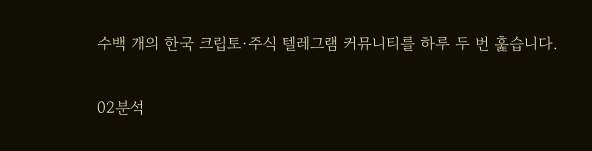수백 개의 한국 크립토·주식 텔레그램 커뮤니티를 하루 두 번 훑습니다.

02분석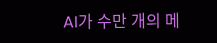AI가 수만 개의 메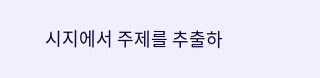시지에서 주제를 추출하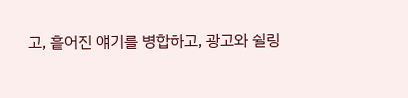고, 흩어진 얘기를 병합하고, 광고와 쉴링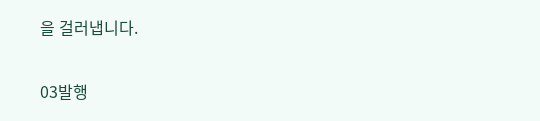을 걸러냅니다.

03발행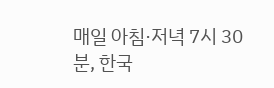매일 아침·저녁 7시 30분, 한국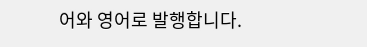어와 영어로 발행합니다.